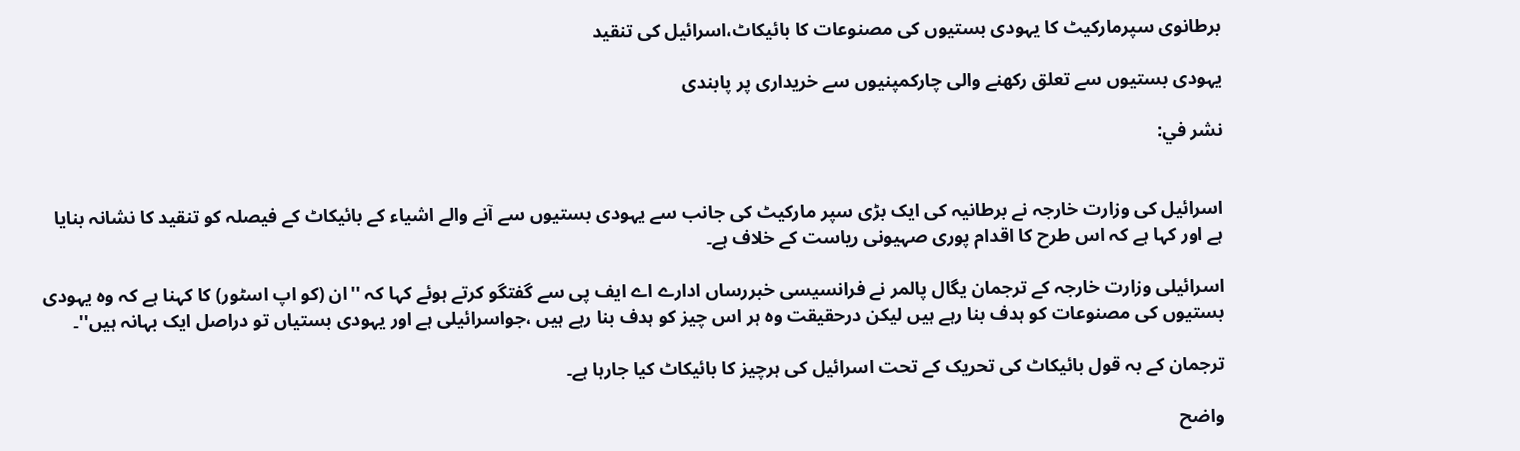برطانوی سپرمارکیٹ کا یہودی بستیوں کی مصنوعات کا بائیکاٹ،اسرائیل کی تنقید

یہودی بستیوں سے تعلق رکھنے والی چارکمپنیوں سے خریداری پر پابندی

نشر في:


اسرائیل کی وزارت خارجہ نے برطانیہ کی ایک بڑی سپر مارکیٹ کی جانب سے یہودی بستیوں سے آنے والے اشیاء کے بائیکاٹ کے فیصلہ کو تنقید کا نشانہ بنایا ہے اور کہا ہے کہ اس طرح کا اقدام پوری صہیونی ریاست کے خلاف ہے۔

اسرائیلی وزارت خارجہ کے ترجمان یگال پالمر نے فرانسیسی خبررساں ادارے اے ایف پی سے گفتگو کرتے ہوئے کہا کہ ''ان (کو اپ اسٹور) کا کہنا ہے کہ وہ یہودی بستیوں کی مصنوعات کو ہدف بنا رہے ہیں لیکن درحقیقت وہ ہر اس چیز کو ہدف بنا رہے ہیں ،جواسرائیلی ہے اور یہودی بستیاں تو دراصل ایک بہانہ ہیں''۔

ترجمان کے بہ قول بائیکاٹ کی تحریک کے تحت اسرائیل کی ہرچیز کا بائیکاٹ کیا جارہا ہے۔

واضح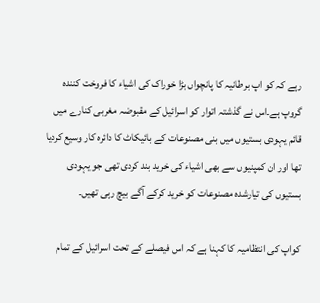رہے کہ کو اپ برطانیہ کا پانچواں بڑا خوراک کی اشیاء کا فروخت کنندہ گروپ ہے۔اس نے گذشتہ اتوار کو اسرائیل کے مقبوضہ مغربی کنارے میں قائم یہودی بستیوں میں بنی مصنوعات کے بائیکاٹ کا دائرہ کار وسیع کردیا تھا اور ان کمپنیوں سے بھی اشیاء کی خرید بند کردی تھی جو یہودی بستیوں کی تیارشدہ مصنوعات کو خرید کرکے آگے بیچ رہی تھیں۔

کواپ کی انتظامیہ کا کہنا ہے کہ اس فیصلے کے تحت اسرائیل کے تمام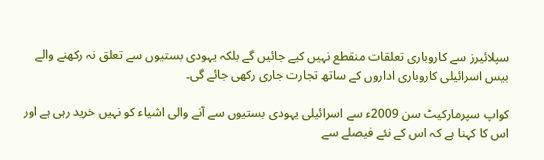سپلائیرز سے کاروباری تعلقات منقطع نہیں کیے جائیں گے بلکہ یہودی بستیوں سے تعلق نہ رکھنے والے بیس اسرائیلی کاروباری اداروں کے ساتھ تجارت جاری رکھی جائے گی۔

کواپ سپرمارکیٹ سن 2009ء سے اسرائیلی یہودی بستیوں سے آنے والی اشیاء کو نہیں خرید رہی ہے اور اس کا کہنا ہے کہ اس کے نئے فیصلے سے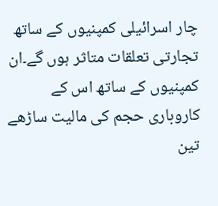چار اسرائیلی کمپنیوں کے ساتھ تجارتی تعلقات متاثر ہوں گے۔ان کمپنیوں کے ساتھ اس کے کاروباری حجم کی مالیت ساڑھے تین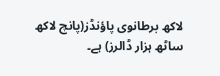لاکھ برطانوی پاؤنڈز(پانچ لاکھ ساٹھ ہزار ڈالرز) ہے۔